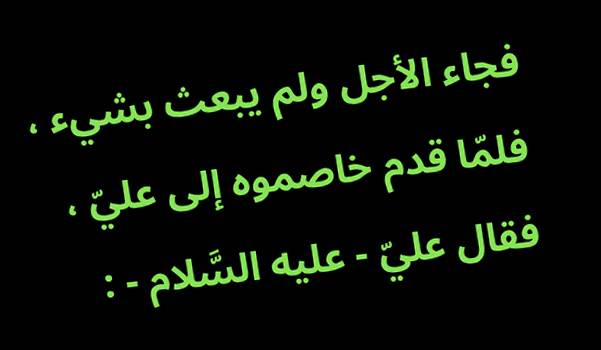فجاء الأجل ولم يبعث بشيء ، فلمّا قدم خاصموه إلى عليّ ، فقال عليّ - عليه السَّلام - :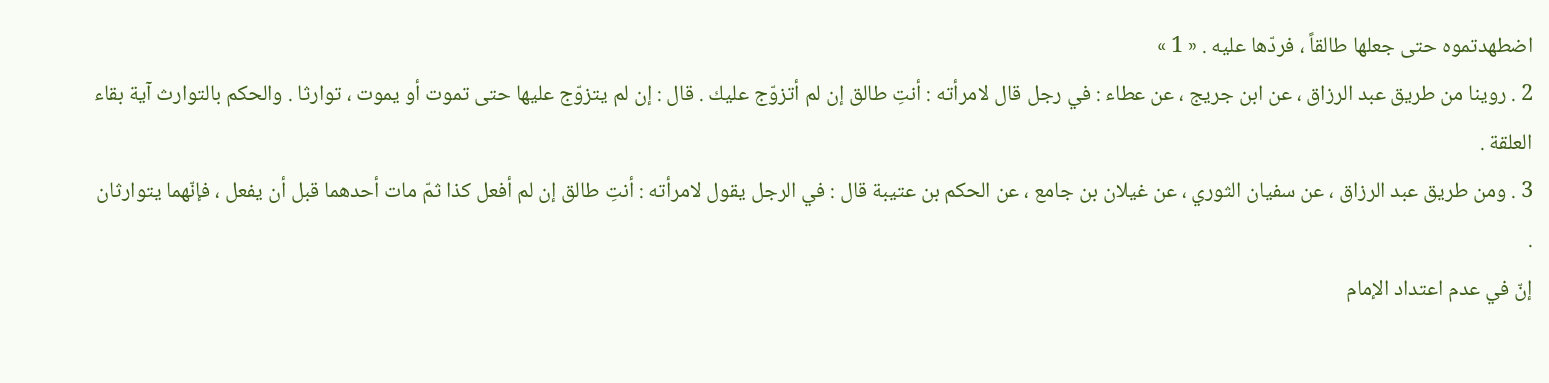اضطهدتموه حتى جعلها طالقاً ، فردّها عليه . « 1 »
2 . روينا من طريق عبد الرزاق ، عن ابن جريج ، عن عطاء : في رجل قال لامرأته : أنتِ طالق إن لم أتزوّج عليك . قال : إن لم يتزوّج عليها حتى تموت أو يموت ، توارثا . والحكم بالتوارث آية بقاء العلقة .
3 . ومن طريق عبد الرزاق ، عن سفيان الثوري ، عن غيلان بن جامع ، عن الحكم بن عتيبة قال : في الرجل يقول لامرأته : أنتِ طالق إن لم أفعل كذا ثمّ مات أحدهما قبل أن يفعل ، فإنّهما يتوارثان .
إنّ في عدم اعتداد الإمام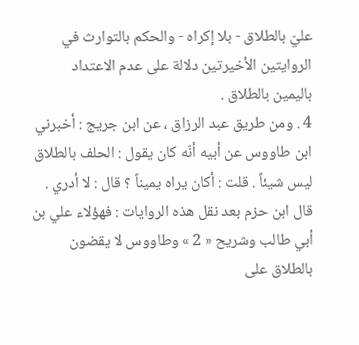عليّ بالطلاق - بلا إكراه - والحكم بالتوارث في الروايتين الأخيرتين دلالة على عدم الاعتداد باليمين بالطلاق .
4 . ومن طريق عبد الرزاق ، عن ابن جريج : أخبرني ابن طاووس عن أبيه أنّه كان يقول : الحلف بالطلاق ليس شيئاً . قلت : أكان يراه يميناً ؟ قال : لا أدري .
قال ابن حزم بعد نقل هذه الروايات : فهؤلاء علي بن أبي طالب وشريح « 2 » وطاووس لا يقضون بالطلاق على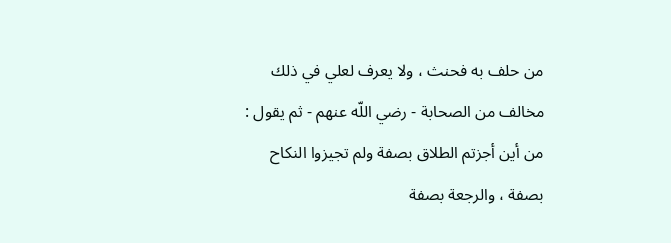من حلف به فحنث ، ولا يعرف لعلي في ذلك مخالف من الصحابة - رضي اللّه عنهم - ثم يقول : من أين أجزتم الطلاق بصفة ولم تجيزوا النكاح بصفة ، والرجعة بصفة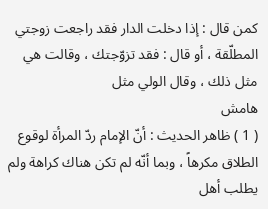كمن قال : إذا دخلت الدار فقد راجعت زوجتي المطلّقة ، أو قال : فقد تزوّجتك ، وقالت هي مثل ذلك ، وقال الولي مثل
هامش
( 1 ) ظاهر الحديث : أنّ الإمام ردّ المرأة لوقوع الطلاق مكرهاً ، وبما أنّه لم تكن هناك كراهة ولم يطلب أهل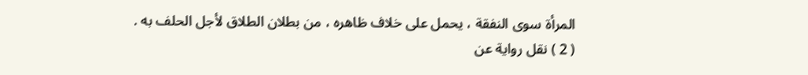المرأة سوى النفقة ، يحمل على خلاف ظاهره ، من بطلان الطلاق لأجل الحلف به .
( 2 ) نقل رواية عن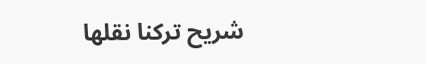شريح تركنا نقلها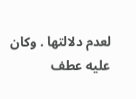لعدم دلالتها . وكان عليه عطف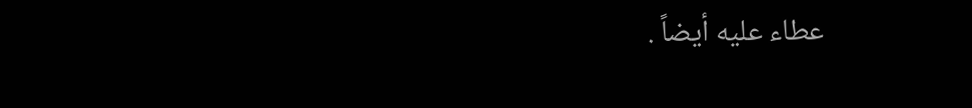عطاء عليه أيضاً .